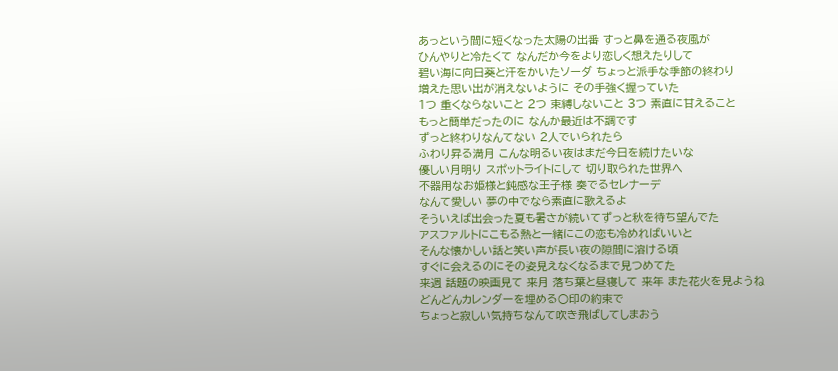あっという間に短くなった太陽の出番 すっと鼻を通る夜風が
ひんやりと冷たくて なんだか今をより恋しく想えたりして
碧い海に向日葵と汗をかいたソーダ ちょっと派手な季節の終わり
増えた思い出が消えないように その手強く握っていた
1つ 重くならないこと 2つ 束縛しないこと 3つ 素直に甘えること
もっと簡単だったのに なんか最近は不調です
ずっと終わりなんてない 2人でいられたら
ふわり昇る満月 こんな明るい夜はまだ今日を続けたいな
優しい月明り スポットライトにして 切り取られた世界へ
不器用なお姫様と鈍感な王子様 奏でるセレナーデ
なんて愛しい 夢の中でなら素直に歌えるよ
そういえば出会った夏も暑さが続いてずっと秋を待ち望んでた
アスファルトにこもる熱と一緒にこの恋も冷めればいいと
そんな懐かしい話と笑い声が長い夜の隙間に溶ける頃
すぐに会えるのにその姿見えなくなるまで見つめてた
来週 話題の映画見て 来月 落ち葉と昼寝して 来年 また花火を見ようね
どんどんカレンダーを埋める○印の約束で
ちょっと寂しい気持ちなんて吹き飛ばしてしまおう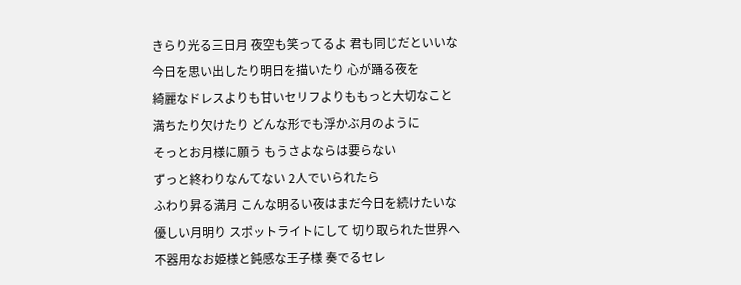きらり光る三日月 夜空も笑ってるよ 君も同じだといいな
今日を思い出したり明日を描いたり 心が踊る夜を
綺麗なドレスよりも甘いセリフよりももっと大切なこと
満ちたり欠けたり どんな形でも浮かぶ月のように
そっとお月様に願う もうさよならは要らない
ずっと終わりなんてない 2人でいられたら
ふわり昇る満月 こんな明るい夜はまだ今日を続けたいな
優しい月明り スポットライトにして 切り取られた世界へ
不器用なお姫様と鈍感な王子様 奏でるセレ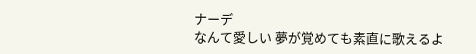ナーデ
なんて愛しい 夢が覚めても素直に歌えるよ